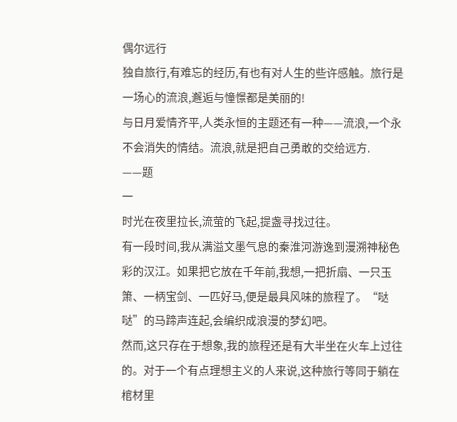偶尔远行
独自旅行,有难忘的经历,有也有对人生的些许感触。旅行是一场心的流浪,邂逅与憧憬都是美丽的!
与日月爱情齐平,人类永恒的主题还有一种——流浪,一个永不会消失的情结。流浪,就是把自己勇敢的交给远方.
——题
一
时光在夜里拉长,流萤的飞起,提盏寻找过往。
有一段时间,我从满溢文墨气息的秦淮河游逸到漫溯神秘色彩的汉江。如果把它放在千年前,我想,一把折扇、一只玉箫、一柄宝剑、一匹好马,便是最具风味的旅程了。“哒哒”的马蹄声连起,会编织成浪漫的梦幻吧。
然而,这只存在于想象,我的旅程还是有大半坐在火车上过往的。对于一个有点理想主义的人来说,这种旅行等同于躺在棺材里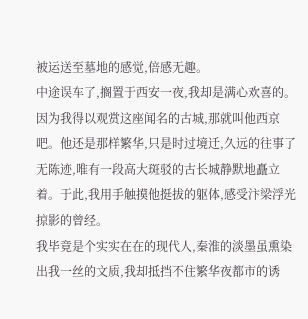被运送至墓地的感觉,倍感无趣。
中途误车了,搁置于西安一夜,我却是满心欢喜的。因为我得以观赏这座闻名的古城,那就叫他西京吧。他还是那样繁华,只是时过境迁,久远的往事了无陈迹,唯有一段高大斑驳的古长城静默地矗立着。于此,我用手触摸他挺拔的躯体,感受汴梁浮光掠影的曾经。
我毕竟是个实实在在的现代人,秦淮的淡墨虽熏染出我一丝的文质,我却抵挡不住繁华夜都市的诱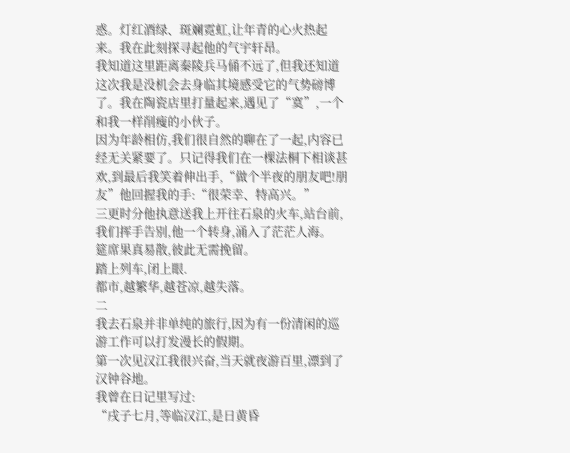惑。灯红酒绿、斑斓霓虹,让年青的心火热起来。我在此刻探寻起他的气宇轩昂。
我知道这里距离秦陵兵马俑不远了,但我还知道这次我是没机会去身临其境感受它的气势磅博了。我在陶瓷店里打量起来,遇见了“寞”,一个和我一样削瘦的小伙子。
因为年龄相仿,我们很自然的聊在了一起,内容已经无关紧要了。只记得我们在一棵法桐下相谈甚欢,到最后我笑着伸出手,“做个半夜的朋友吧!朋友”他回握我的手:“很荣幸、特高兴。”
三更时分他执意送我上开往石泉的火车,站台前,我们挥手告别,他一个转身,涌入了茫茫人海。
筵席果真易散,彼此无需挽留。
踏上列车,闭上眼.
都市,越繁华,越苍凉,越失落。
二
我去石泉并非单纯的旅行,因为有一份清闲的巡游工作可以打发漫长的假期。
第一次见汉江我很兴奋,当天就夜游百里,漂到了汉钟谷地。
我曾在日记里写过:
“戌子七月,等临汉江,是日黄昏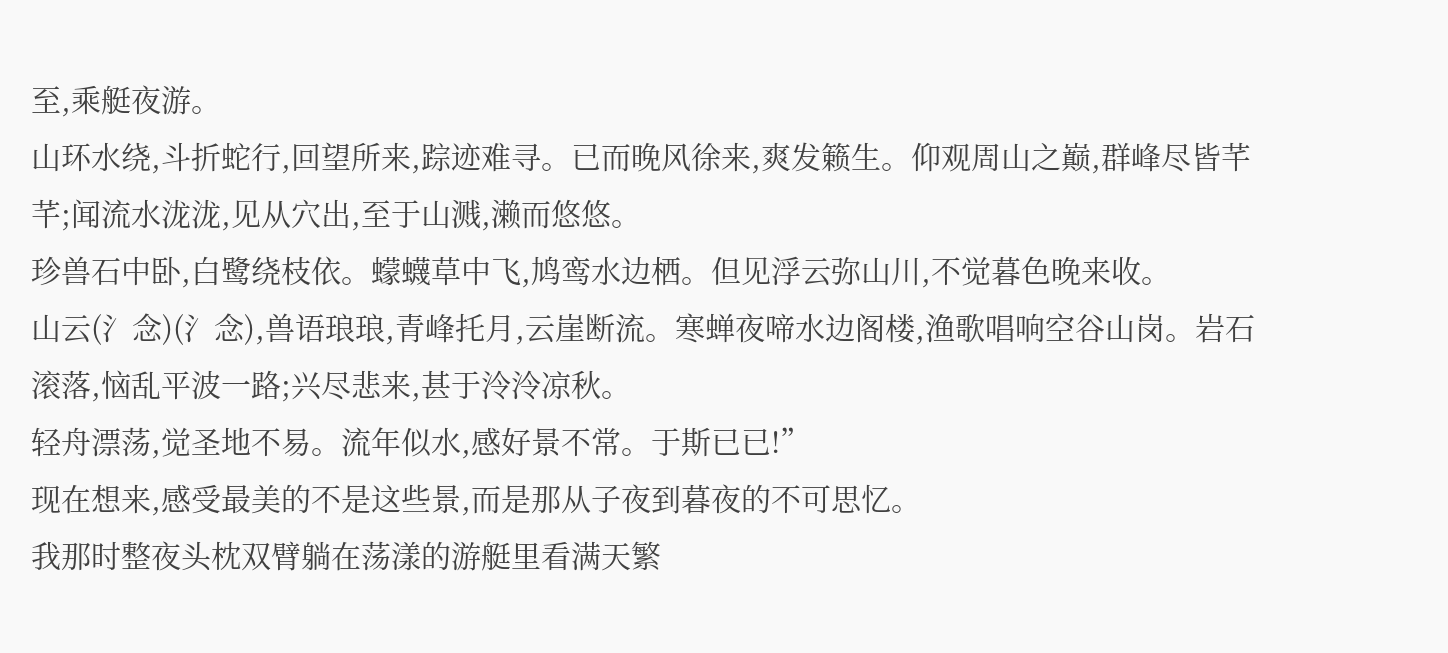至,乘艇夜游。
山环水绕,斗折蛇行,回望所来,踪迹难寻。已而晚风徐来,爽发籁生。仰观周山之巅,群峰尽皆芊芊;闻流水泷泷,见从穴出,至于山溅,濑而悠悠。
珍兽石中卧,白鹭绕枝依。蠓蠛草中飞,鸠鸾水边栖。但见浮云弥山川,不觉暮色晚来收。
山云(氵念)(氵念),兽语琅琅,青峰托月,云崖断流。寒蝉夜啼水边阁楼,渔歌唱响空谷山岗。岩石滚落,恼乱平波一路;兴尽悲来,甚于泠泠凉秋。
轻舟漂荡,觉圣地不易。流年似水,感好景不常。于斯已已!”
现在想来,感受最美的不是这些景,而是那从子夜到暮夜的不可思忆。
我那时整夜头枕双臂躺在荡漾的游艇里看满天繁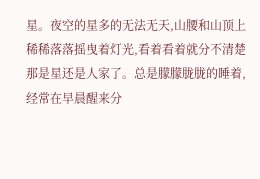星。夜空的星多的无法无天,山腰和山顶上稀稀落落摇曳着灯光,看着看着就分不清楚那是星还是人家了。总是朦朦胧胧的睡着,经常在早晨醒来分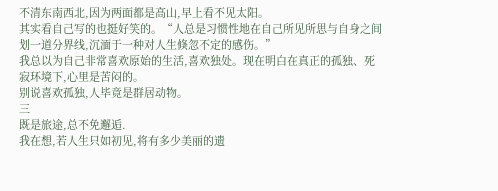不清东南西北,因为两面都是高山,早上看不见太阳。
其实看自己写的也挺好笑的。“人总是习惯性地在自己所见所思与自身之间划一道分界线,沉湎于一种对人生倏忽不定的感伤。”
我总以为自己非常喜欢原始的生活,喜欢独处。现在明白在真正的孤独、死寂环境下,心里是苦闷的。
别说喜欢孤独,人毕竟是群居动物。
三
既是旅途,总不免邂逅.
我在想,若人生只如初见,将有多少美丽的遗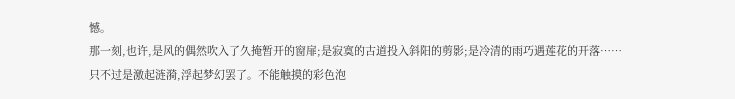憾。
那一刻,也许,是风的偶然吹入了久掩暂开的窗扉;是寂寞的古道投入斜阳的剪影;是冷清的雨巧遇莲花的开落……
只不过是激起涟漪,浮起梦幻罢了。不能触摸的彩色泡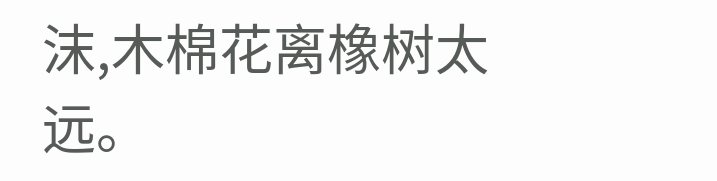沫,木棉花离橡树太远。